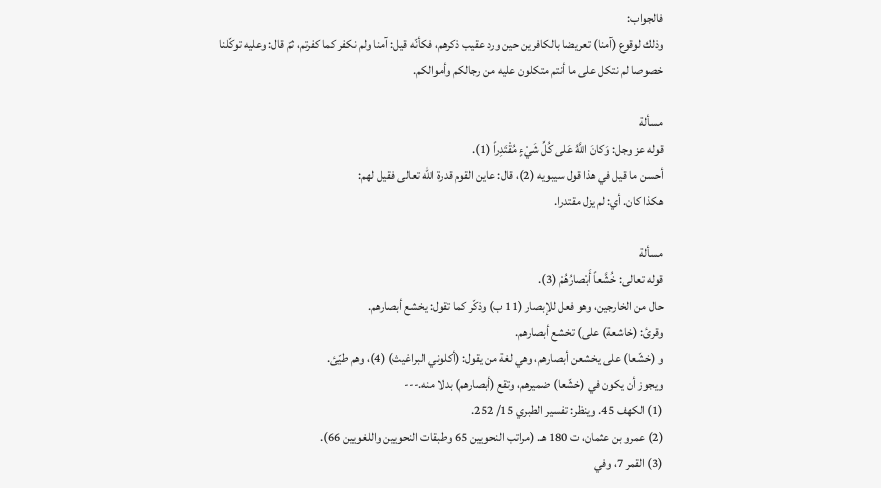فالجواب:
وذلك لوقوع (آمنا) تعريضا بالكافرين حين ورد عقيب ذكرهم، فكأنّه قيل: آمنا ولم نكفر كما كفرتم، ثمّ قال: وعليه توكّلنا خصوصا لم نتكل على ما أنتم متكلون عليه من رجالكم وأموالكم.

مسألة
قوله عز وجل: وَكانَ اللَّهُ عَلى كُلِّ شَيْءٍ مُقْتَدِراً (1).
أحسن ما قيل في هذا قول سيبويه (2)، قال: عاين القوم قدرة الله تعالى فقيل لهم:
هكذا كان. أي: لم يزل مقتدرا.

مسألة
قوله تعالى: خُشَّعاً أَبْصارُهُمْ (3).
حال من الخارجين، وهو فعل للإبصار (11 ب) وذكّر كما تقول: يخشع أبصارهم.
وقرئ: (خاشعة) على) تخشع أبصارهم.
و (خشّعا) على يخشعن أبصارهم، وهي لغة من يقول: (أكلوني البراغيث) (4)، وهم طيّئ.
ويجوز أن يكون في (خشّعا) ضميرهم، وتقع (أبصارهم) بدلا منه.---
(1) الكهف 45. وينظر: تفسير الطبري 15/ 252.
(2) عمرو بن عثمان، ت 180 هـ. (مراتب النحويين 65 وطبقات النحويين واللغويين 66).
(3) القمر 7، وفي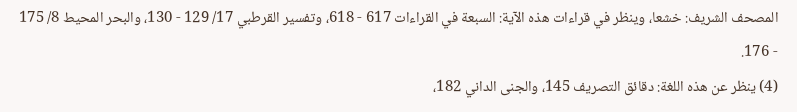المصحف الشريف: خشعا، وينظر في قراءات هذه الآية: السبعة في القراءات 617 - 618، وتفسير القرطبي 17/ 129 - 130، والبحر المحيط 8/ 175 - 176.
(4) ينظر عن هذه اللغة: دقائق التصريف 145، والجنى الداني 182،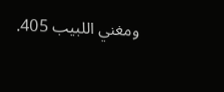ومغني اللبيب 405.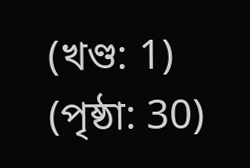(খণ্ড: 1) (পৃষ্ঠা: 30)